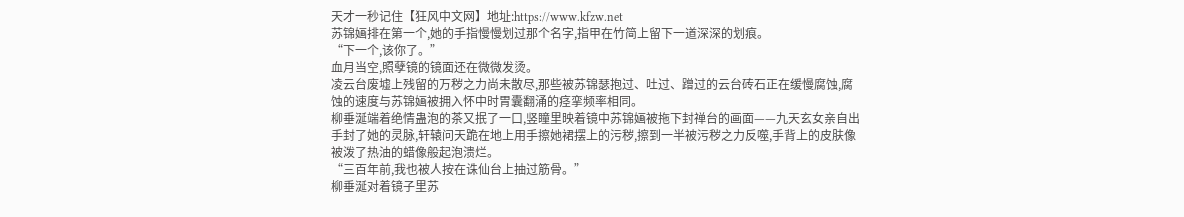天才一秒记住【狂风中文网】地址:https://www.kfzw.net
苏锦婳排在第一个,她的手指慢慢划过那个名字,指甲在竹简上留下一道深深的划痕。
“下一个,该你了。”
血月当空,照孽镜的镜面还在微微发烫。
凌云台废墟上残留的万秽之力尚未散尽,那些被苏锦瑟抱过、吐过、蹭过的云台砖石正在缓慢腐蚀,腐蚀的速度与苏锦婳被拥入怀中时胃囊翻涌的痉挛频率相同。
柳垂涎端着绝情蛊泡的茶又抿了一口,竖瞳里映着镜中苏锦婳被拖下封禅台的画面——九天玄女亲自出手封了她的灵脉,轩辕问天跪在地上用手擦她裙摆上的污秽,擦到一半被污秽之力反噬,手背上的皮肤像被泼了热油的蜡像般起泡溃烂。
“三百年前,我也被人按在诛仙台上抽过筋骨。”
柳垂涎对着镜子里苏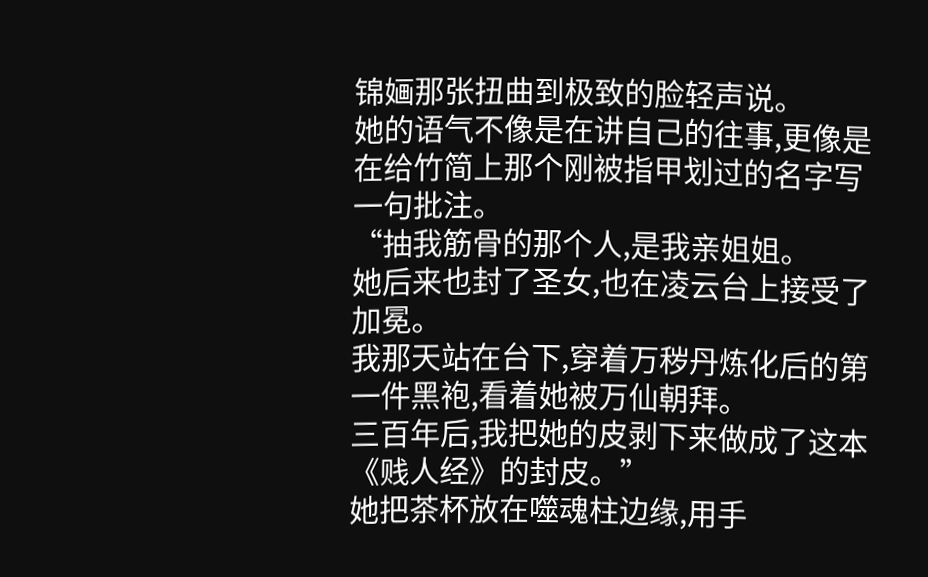锦婳那张扭曲到极致的脸轻声说。
她的语气不像是在讲自己的往事,更像是在给竹简上那个刚被指甲划过的名字写一句批注。
“抽我筋骨的那个人,是我亲姐姐。
她后来也封了圣女,也在凌云台上接受了加冕。
我那天站在台下,穿着万秽丹炼化后的第一件黑袍,看着她被万仙朝拜。
三百年后,我把她的皮剥下来做成了这本《贱人经》的封皮。”
她把茶杯放在噬魂柱边缘,用手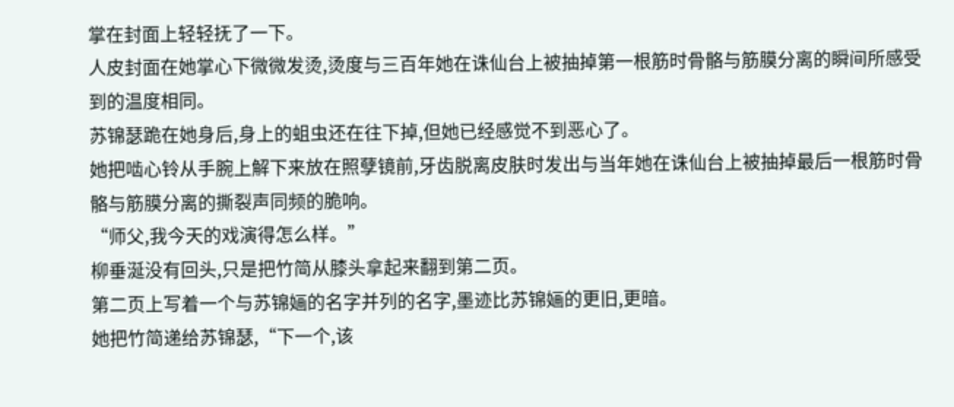掌在封面上轻轻抚了一下。
人皮封面在她掌心下微微发烫,烫度与三百年她在诛仙台上被抽掉第一根筋时骨骼与筋膜分离的瞬间所感受到的温度相同。
苏锦瑟跪在她身后,身上的蛆虫还在往下掉,但她已经感觉不到恶心了。
她把啮心铃从手腕上解下来放在照孽镜前,牙齿脱离皮肤时发出与当年她在诛仙台上被抽掉最后一根筋时骨骼与筋膜分离的撕裂声同频的脆响。
“师父,我今天的戏演得怎么样。”
柳垂涎没有回头,只是把竹简从膝头拿起来翻到第二页。
第二页上写着一个与苏锦婳的名字并列的名字,墨迹比苏锦婳的更旧,更暗。
她把竹简递给苏锦瑟,“下一个,该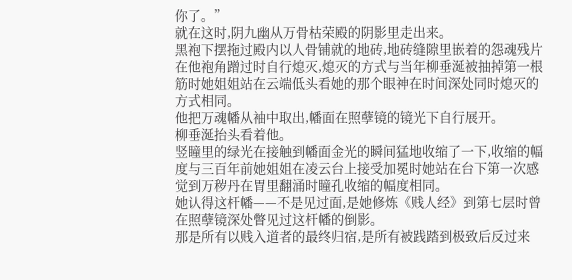你了。”
就在这时,阴九幽从万骨枯荣殿的阴影里走出来。
黑袍下摆拖过殿内以人骨铺就的地砖,地砖缝隙里嵌着的怨魂残片在他袍角蹭过时自行熄灭,熄灭的方式与当年柳垂涎被抽掉第一根筋时她姐姐站在云端低头看她的那个眼神在时间深处同时熄灭的方式相同。
他把万魂幡从袖中取出,幡面在照孽镜的镜光下自行展开。
柳垂涎抬头看着他。
竖瞳里的绿光在接触到幡面金光的瞬间猛地收缩了一下,收缩的幅度与三百年前她姐姐在凌云台上接受加冕时她站在台下第一次感觉到万秽丹在胃里翻涌时瞳孔收缩的幅度相同。
她认得这杆幡——不是见过面,是她修炼《贱人经》到第七层时曾在照孽镜深处瞥见过这杆幡的倒影。
那是所有以贱入道者的最终归宿,是所有被践踏到极致后反过来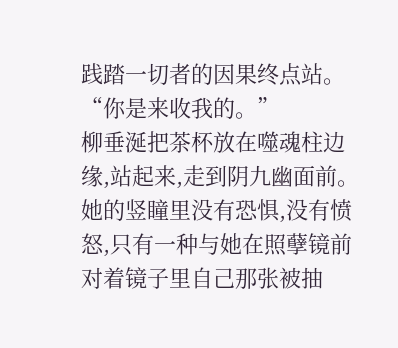践踏一切者的因果终点站。
“你是来收我的。”
柳垂涎把茶杯放在噬魂柱边缘,站起来,走到阴九幽面前。
她的竖瞳里没有恐惧,没有愤怒,只有一种与她在照孽镜前对着镜子里自己那张被抽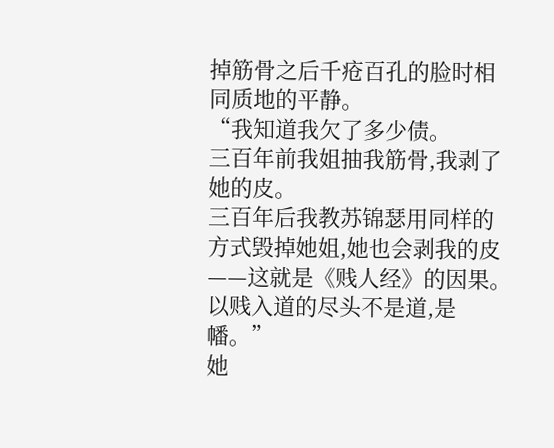掉筋骨之后千疮百孔的脸时相同质地的平静。
“我知道我欠了多少债。
三百年前我姐抽我筋骨,我剥了她的皮。
三百年后我教苏锦瑟用同样的方式毁掉她姐,她也会剥我的皮——这就是《贱人经》的因果。
以贱入道的尽头不是道,是幡。”
她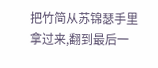把竹简从苏锦瑟手里拿过来,翻到最后一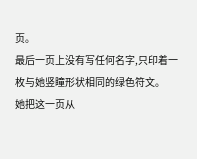页。
最后一页上没有写任何名字,只印着一枚与她竖瞳形状相同的绿色符文。
她把这一页从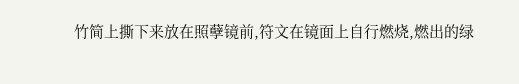竹简上撕下来放在照孽镜前,符文在镜面上自行燃烧,燃出的绿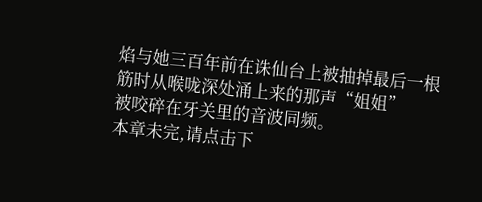焰与她三百年前在诛仙台上被抽掉最后一根筋时从喉咙深处涌上来的那声“姐姐”
被咬碎在牙关里的音波同频。
本章未完,请点击下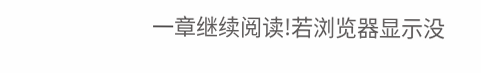一章继续阅读!若浏览器显示没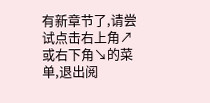有新章节了,请尝试点击右上角↗或右下角↘的菜单,退出阅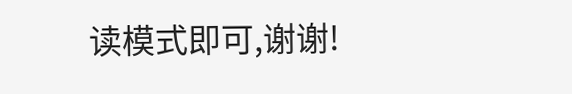读模式即可,谢谢!